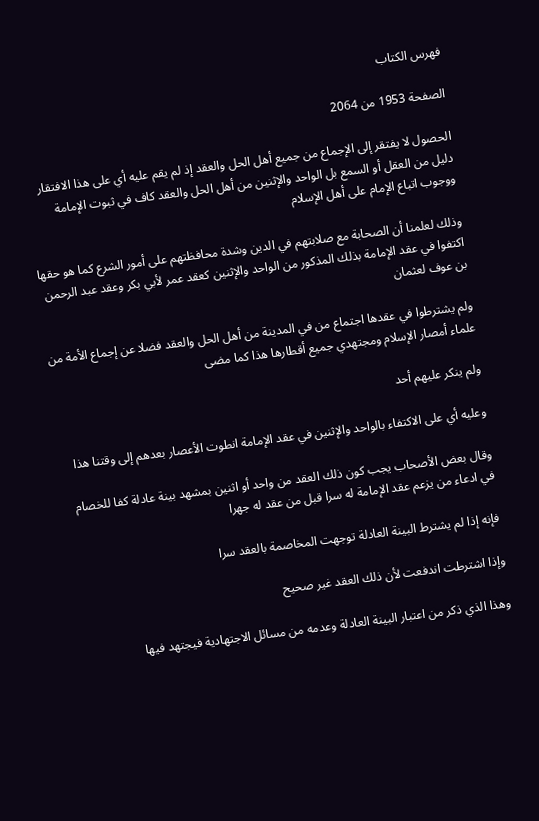فهرس الكتاب

الصفحة 1953 من 2064

الحصول لا يفتقر إلى الإجماع من جميع أهل الحل والعقد إذ لم يقم عليه أي على هذا الافتقار دليل من العقل أو السمع بل الواحد والإثنين من أهل الحل والعقد كاف في ثبوت الإمامة ووجوب اتباع الإمام على أهل الإسلام

وذلك لعلمنا أن الصحابة مع صلابتهم في الدين وشدة محافظتهم على أمور الشرع كما هو حقها اكتفوا في عقد الإمامة بذلك المذكور من الواحد والإثنين كعقد عمر لأبي بكر وعقد عبد الرحمن بن عوف لعثمان

ولم يشترطوا في عقدها اجتماع من في المدينة من أهل الحل والعقد فضلا عن إجماع الأمة من علماء أمصار الإسلام ومجتهدي جميع أقطارها هذا كما مضى

ولم ينكر عليهم أحد

وعليه أي على الاكتفاء بالواحد والإثنين في عقد الإمامة انطوت الأعصار بعدهم إلى وقتنا هذا

وقال بعض الأصحاب يجب كون ذلك العقد من واحد أو اثنين بمشهد بينة عادلة كفا للخصام في ادعاء من يزعم عقد الإمامة له سرا قبل من عقد له جهرا

فإنه إذا لم يشترط البينة العادلة توجهت المخاصمة بالعقد سرا

وإذا اشترطت اندفعت لأن ذلك العقد غير صحيح

وهذا الذي ذكر من اعتبار البينة العادلة وعدمه من مسائل الاجتهادية فيجتهد فيها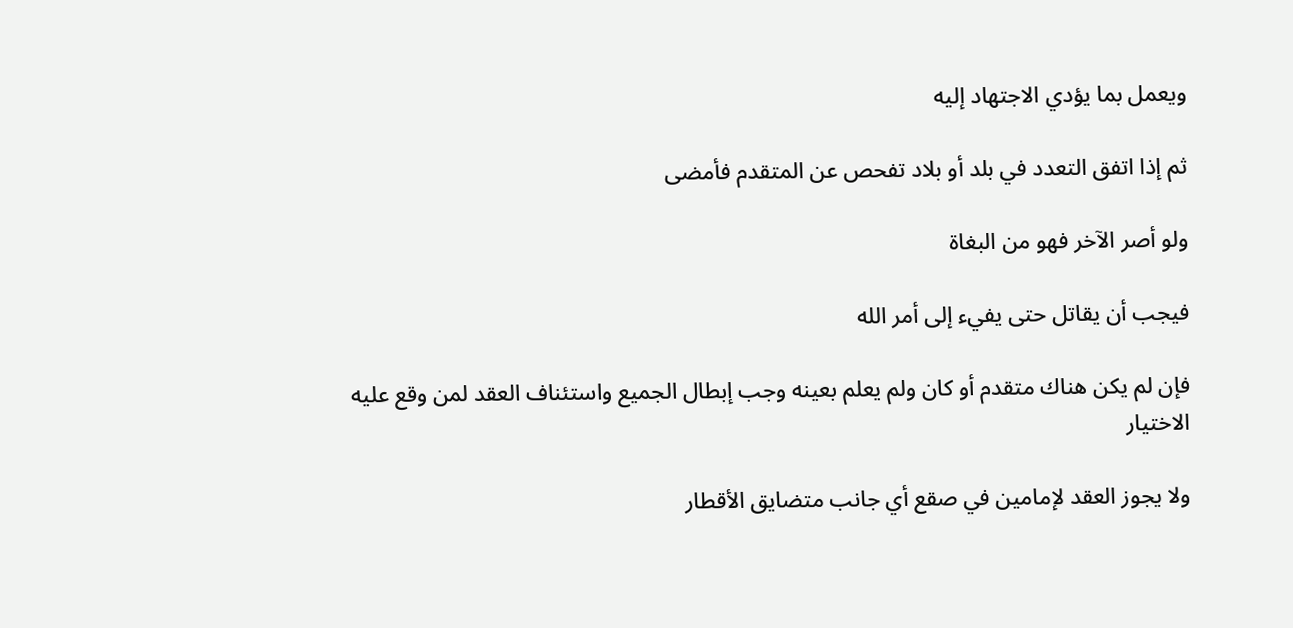ويعمل بما يؤدي الاجتهاد إليه

ثم إذا اتفق التعدد في بلد أو بلاد تفحص عن المتقدم فأمضى

ولو أصر الآخر فهو من البغاة

فيجب أن يقاتل حتى يفيء إلى أمر الله

فإن لم يكن هناك متقدم أو كان ولم يعلم بعينه وجب إبطال الجميع واستئناف العقد لمن وقع عليه الاختيار

ولا يجوز العقد لإمامين في صقع أي جانب متضايق الأقطار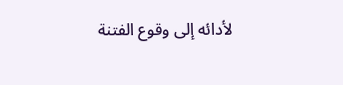لأدائه إلى وقوع الفتنة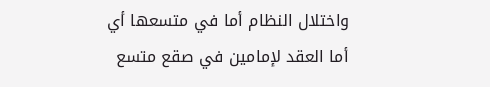واختلال النظام أما في متسعها أي أما العقد لإمامين في صقع متسع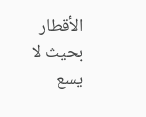الأقطار بحيث لا يسع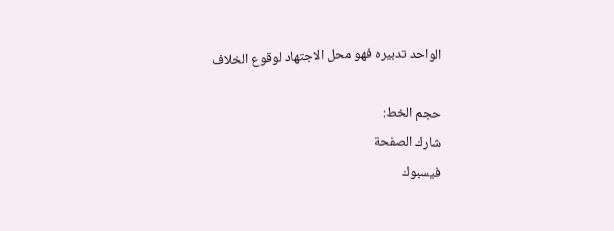الواحد تدبيره فهو محل الاجتهاد لوقوع الخلاف

حجم الخط:
شارك الصفحة
فيسبوك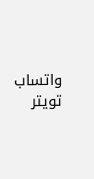واتساب تويتر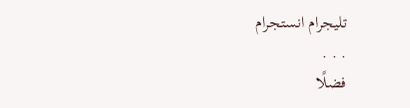تليجرام انستجرام
. . .
فضلًا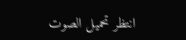انتظر تحميل الصوت